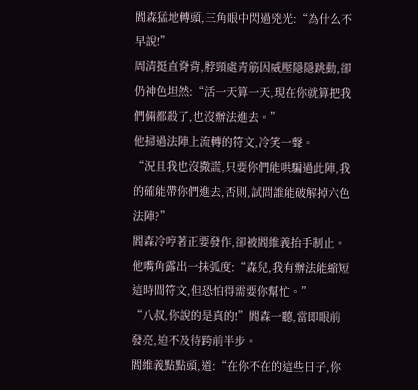閻森猛地轉頭,三角眼中閃過兇光:“為什么不早說!”
周清挺直脊背,脖頸處青筋因威壓隱隱跳動,卻仍神色坦然:“活一天算一天,現在你就算把我們倆都殺了,也沒辦法進去。”
他掃過法陣上流轉的符文,冷笑一聲。
“況且我也沒撒謊,只要你們能哄騙過此陣,我的確能帶你們進去,否則,試問誰能破解掉六色法陣?”
閻森冷哼著正要發作,卻被閻維義抬手制止。
他嘴角露出一抹弧度:“森兒,我有辦法能縮短這時間符文,但恐怕得需要你幫忙。”
“八叔,你說的是真的!”閻森一聽,當即眼前發亮,迫不及待跨前半步。
閻維義點點頭,道:“在你不在的這些日子,你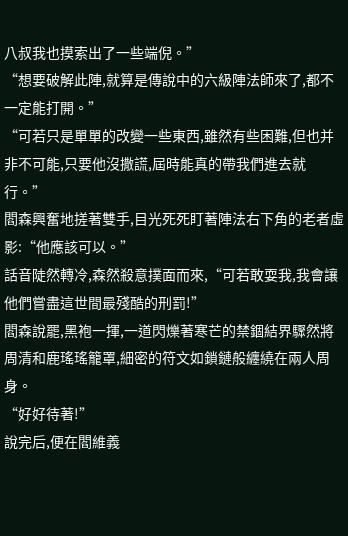八叔我也摸索出了一些端倪。”
“想要破解此陣,就算是傳說中的六級陣法師來了,都不一定能打開。”
“可若只是單單的改變一些東西,雖然有些困難,但也并非不可能,只要他沒撒謊,屆時能真的帶我們進去就行。”
閻森興奮地搓著雙手,目光死死盯著陣法右下角的老者虛影:“他應該可以。”
話音陡然轉冷,森然殺意撲面而來,“可若敢耍我,我會讓他們嘗盡這世間最殘酷的刑罰!”
閻森說罷,黑袍一揮,一道閃爍著寒芒的禁錮結界驟然將周清和鹿瑤瑤籠罩,細密的符文如鎖鏈般纏繞在兩人周身。
“好好待著!”
說完后,便在閻維義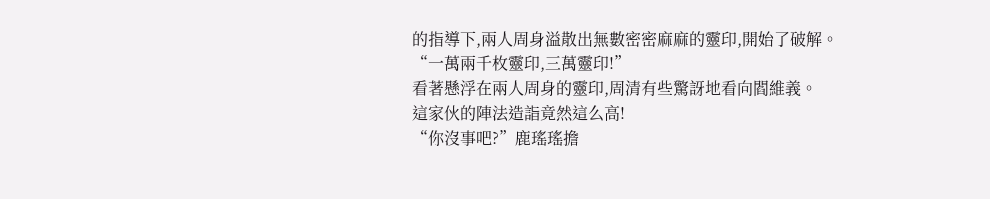的指導下,兩人周身溢散出無數密密麻麻的靈印,開始了破解。
“一萬兩千枚靈印,三萬靈印!”
看著懸浮在兩人周身的靈印,周清有些驚訝地看向閻維義。
這家伙的陣法造詣竟然這么高!
“你沒事吧?”鹿瑤瑤擔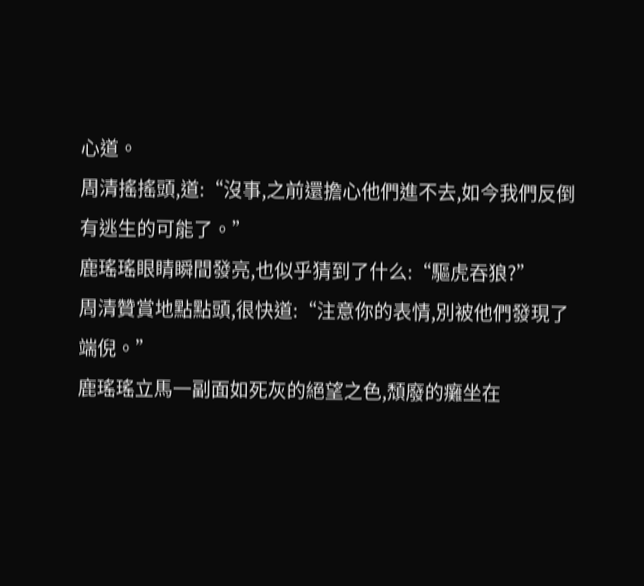心道。
周清搖搖頭,道:“沒事,之前還擔心他們進不去,如今我們反倒有逃生的可能了。”
鹿瑤瑤眼睛瞬間發亮,也似乎猜到了什么:“驅虎吞狼?”
周清贊賞地點點頭,很快道:“注意你的表情,別被他們發現了端倪。”
鹿瑤瑤立馬一副面如死灰的絕望之色,頹廢的癱坐在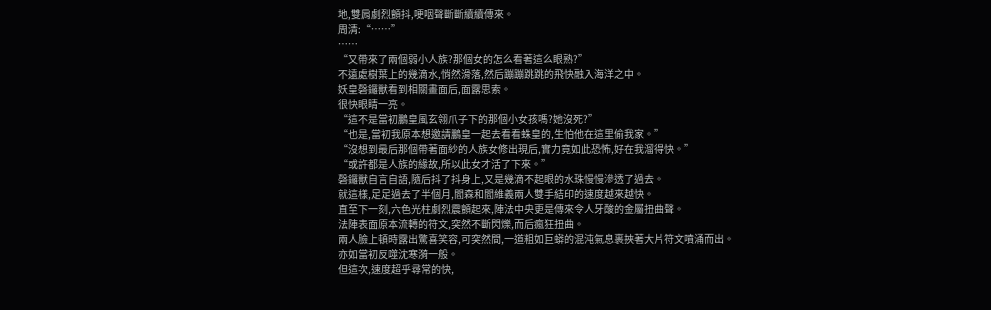地,雙肩劇烈顫抖,哽咽聲斷斷續續傳來。
周清:“……”
……
“又帶來了兩個弱小人族?那個女的怎么看著這么眼熟?”
不遠處樹葉上的幾滴水,悄然滑落,然后蹦蹦跳跳的飛快融入海洋之中。
妖皇磬鑼獸看到相關畫面后,面露思索。
很快眼睛一亮。
“這不是當初鵬皇風玄翎爪子下的那個小女孩嗎?她沒死?”
“也是,當初我原本想邀請鵬皇一起去看看蛛皇的,生怕他在這里偷我家。”
“沒想到最后那個帶著面紗的人族女修出現后,實力竟如此恐怖,好在我溜得快。”
“或許都是人族的緣故,所以此女才活了下來。”
磬鑼獸自言自語,隨后抖了抖身上,又是幾滴不起眼的水珠慢慢滲透了過去。
就這樣,足足過去了半個月,閻森和閻維義兩人雙手結印的速度越來越快。
直至下一刻,六色光柱劇烈震顫起來,陣法中央更是傳來令人牙酸的金屬扭曲聲。
法陣表面原本流轉的符文,突然不斷閃爍,而后瘋狂扭曲。
兩人臉上頓時露出驚喜笑容,可突然間,一道粗如巨蟒的混沌氣息裹挾著大片符文噴涌而出。
亦如當初反噬沈寒漪一般。
但這次,速度超乎尋常的快,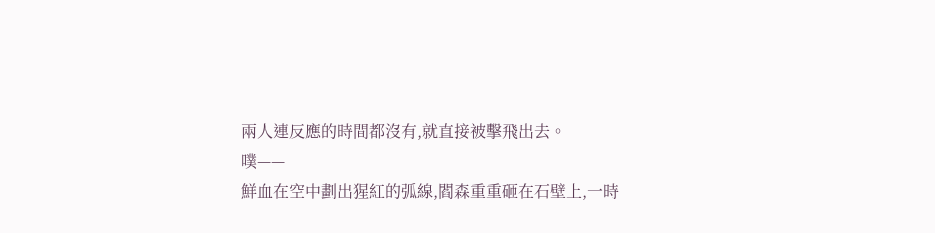兩人連反應的時間都沒有,就直接被擊飛出去。
噗——
鮮血在空中劃出猩紅的弧線,閻森重重砸在石壁上,一時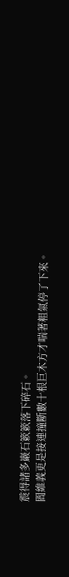震得諸多巖石簌簌落下碎石。
閻維義更是接連撞斷數十根巨木方才喘著粗氣停了下來。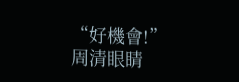“好機會!”
周清眼睛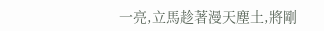一亮,立馬趁著漫天塵土,將剛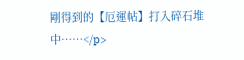剛得到的【厄運帖】打入碎石堆中……</p>